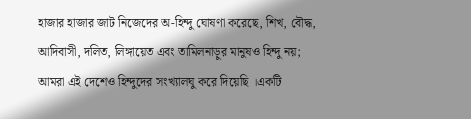হাজার হাজার জাট নিজেদের অ-হিন্দু ঘোষণা করেছে, শিখ, বৌদ্ধ, আদিবাসী, দলিত, লিঙ্গায়েত এবং তামিলনাড়ুর মানুষও হিন্দু নয়; আমরা এই দেশেও হিন্দুদের সংখ্যালঘু করে দিয়েছি ।একটি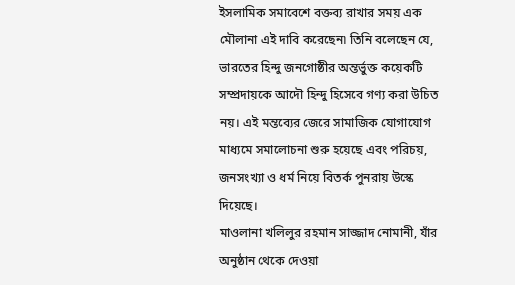ইসলামিক সমাবেশে বক্তব্য রাখার সময় এক মৌলানা এই দাবি করেছেন৷ তিনি বলেছেন যে, ভারতের হিন্দু জনগোষ্ঠীর অন্তর্ভুক্ত কয়েকটি সম্প্রদায়কে আদৌ হিন্দু হিসেবে গণ্য করা উচিত নয়। এই মন্তব্যের জেরে সামাজিক যোগাযোগ মাধ্যমে সমালোচনা শুরু হয়েছে এবং পরিচয়, জনসংখ্যা ও ধর্ম নিয়ে বিতর্ক পুনরায় উস্কে দিয়েছে।
মাওলানা খলিলুর রহমান সাজ্জাদ নোমানী, যাঁর অনুষ্ঠান থেকে দেওয়া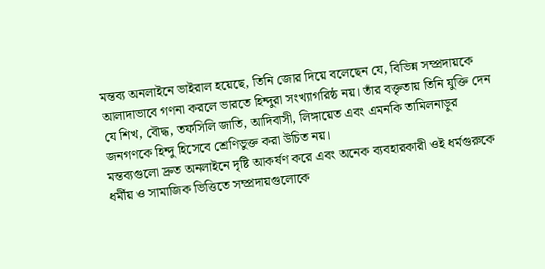মন্তব্য অনলাইনে ভাইরাল হয়েছে, তিনি জোর দিয়ে বলেছেন যে, বিভিন্ন সম্প্রদায়কে আলাদাভাবে গণনা করলে ভারতে হিন্দুরা সংখ্যাগরিষ্ঠ নয়। তাঁর বক্তৃতায় তিনি যুক্তি দেন যে শিখ, বৌদ্ধ, তফসিলি জাতি, আদিবাসী, লিঙ্গায়েত এবং এমনকি তামিলনাড়ুর জনগণকে হিন্দু হিসেবে শ্রেণিভুক্ত করা উচিত নয়।
মন্তব্যগুলো দ্রুত অনলাইনে দৃষ্টি আকর্ষণ করে এবং অনেক ব্যবহারকারী ওই ধর্মগুরুকে ধর্মীয় ও সামাজিক ভিত্তিতে সম্প্রদায়গুলোকে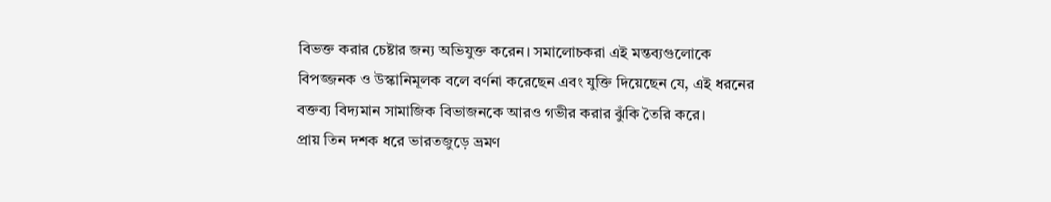বিভক্ত করার চেষ্টার জন্য অভিযুক্ত করেন। সমালোচকরা এই মন্তব্যগুলোকে বিপজ্জনক ও উস্কানিমূলক বলে বর্ণনা করেছেন এবং যুক্তি দিয়েছেন যে, এই ধরনের বক্তব্য বিদ্যমান সামাজিক বিভাজনকে আরও গভীর করার ঝুঁকি তৈরি করে।
প্রায় তিন দশক ধরে ভারতজুড়ে ভ্রমণ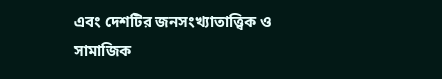এবং দেশটির জনসংখ্যাতাত্ত্বিক ও সামাজিক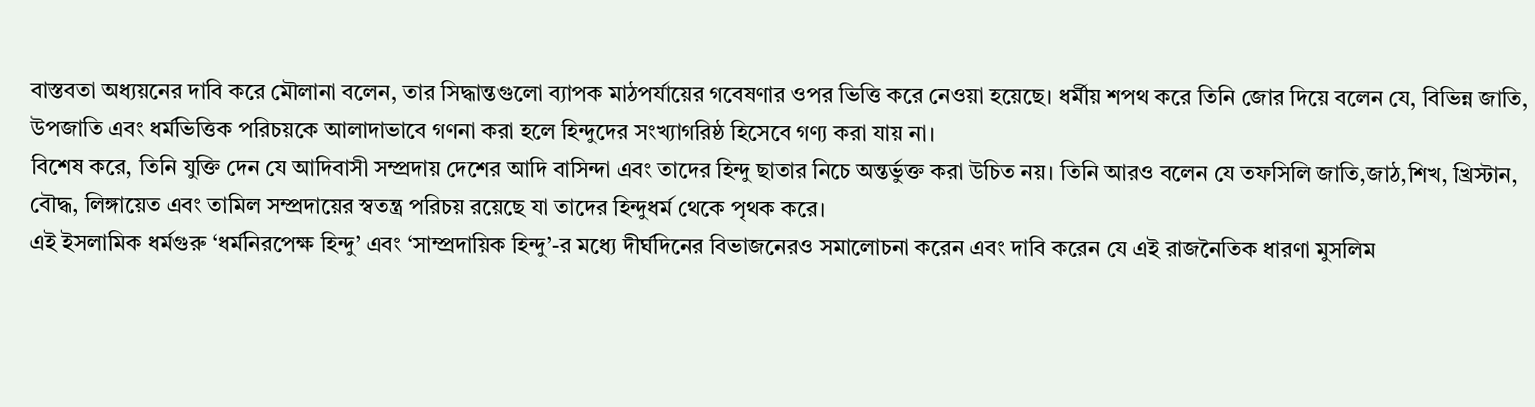বাস্তবতা অধ্যয়নের দাবি করে মৌলানা বলেন, তার সিদ্ধান্তগুলো ব্যাপক মাঠপর্যায়ের গবেষণার ওপর ভিত্তি করে নেওয়া হয়েছে। ধর্মীয় শপথ করে তিনি জোর দিয়ে বলেন যে, বিভিন্ন জাতি, উপজাতি এবং ধর্মভিত্তিক পরিচয়কে আলাদাভাবে গণনা করা হলে হিন্দুদের সংখ্যাগরিষ্ঠ হিসেবে গণ্য করা যায় না।
বিশেষ করে, তিনি যুক্তি দেন যে আদিবাসী সম্প্রদায় দেশের আদি বাসিন্দা এবং তাদের হিন্দু ছাতার নিচে অন্তর্ভুক্ত করা উচিত নয়। তিনি আরও বলেন যে তফসিলি জাতি,জাঠ,শিখ, খ্রিস্টান, বৌদ্ধ, লিঙ্গায়েত এবং তামিল সম্প্রদায়ের স্বতন্ত্র পরিচয় রয়েছে যা তাদের হিন্দুধর্ম থেকে পৃথক করে।
এই ইসলামিক ধর্মগুরু ‘ধর্মনিরপেক্ষ হিন্দু’ এবং ‘সাম্প্রদায়িক হিন্দু’-র মধ্যে দীর্ঘদিনের বিভাজনেরও সমালোচনা করেন এবং দাবি করেন যে এই রাজনৈতিক ধারণা মুসলিম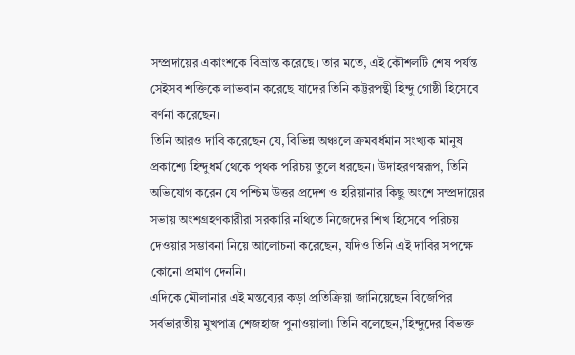সম্প্রদায়ের একাংশকে বিভ্রান্ত করেছে। তার মতে, এই কৌশলটি শেষ পর্যন্ত সেইসব শক্তিকে লাভবান করেছে যাদের তিনি কট্টরপন্থী হিন্দু গোষ্ঠী হিসেবে বর্ণনা করেছেন।
তিনি আরও দাবি করেছেন যে, বিভিন্ন অঞ্চলে ক্রমবর্ধমান সংখ্যক মানুষ প্রকাশ্যে হিন্দুধর্ম থেকে পৃথক পরিচয় তুলে ধরছেন। উদাহরণস্বরূপ, তিনি অভিযোগ করেন যে পশ্চিম উত্তর প্রদেশ ও হরিয়ানার কিছু অংশে সম্প্রদায়ের সভায় অংশগ্রহণকারীরা সরকারি নথিতে নিজেদের শিখ হিসেবে পরিচয় দেওয়ার সম্ভাবনা নিয়ে আলোচনা করেছেন, যদিও তিনি এই দাবির সপক্ষে কোনো প্রমাণ দেননি।
এদিকে মৌলানার এই মন্তব্যের কড়া প্রতিক্রিয়া জানিয়েছেন বিজেপির সর্বভারতীয় মুখপাত্র শেজহাজ পুনাওয়ালা৷ তিনি বলেছেন,’হিন্দুদের বিভক্ত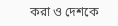করা ও দেশকে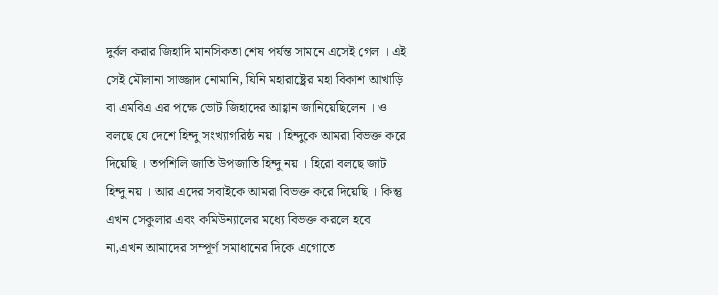দুর্বল করার জিহাদি মানসিকতা শেষ পর্যন্ত সামনে এসেই গেল । এই সেই মৌলানা সাজ্জাদ নোমানি, যিনি মহারাষ্ট্রের মহা বিকাশ আখাড়ি বা এমবিএ এর পক্ষে ভোট জিহাদের আহ্বান জানিয়েছিলেন । ও বলছে যে দেশে হিন্দু সংখ্যাগরিষ্ঠ নয় । হিন্দুকে আমরা বিভক্ত করে দিয়েছি । তপশিলি জাতি উপজাতি হিন্দু নয় । হিরো বলছে জাট হিন্দু নয় । আর এদের সবাইকে আমরা বিভক্ত করে দিয়েছি । কিন্তু এখন সেকুলার এবং কমিউন্যালের মধ্যে বিভক্ত করলে হবে না,এখন আমাদের সম্পূর্ণ সমাধানের দিকে এগোতে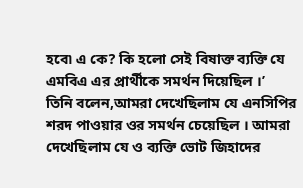হবে৷ এ কে? কি হলো সেই বিষাক্ত ব্যক্তি যে এমবিএ এর প্রার্থীকে সমর্থন দিয়েছিল ।’
তিনি বলেন,আমরা দেখেছিলাম যে এনসিপির শরদ পাওয়ার ওর সমর্থন চেয়েছিল । আমরা দেখেছিলাম যে ও ব্যক্তি ভোট জিহাদের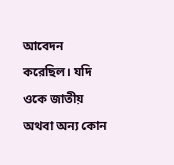আবেদন করেছিল। যদি ওকে জাতীয় অথবা অন্য কোন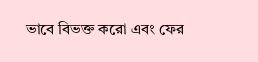ভাবে বিভক্ত করো এবং ফের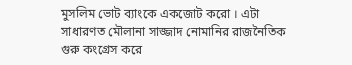মুসলিম ভোট ব্যাংকে একজোট করো । এটা সাধারণত মৌলানা সাজ্জাদ নোমানির রাজনৈতিক গুরু কংগ্রেস করে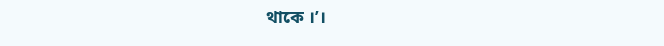থাকে ।’।